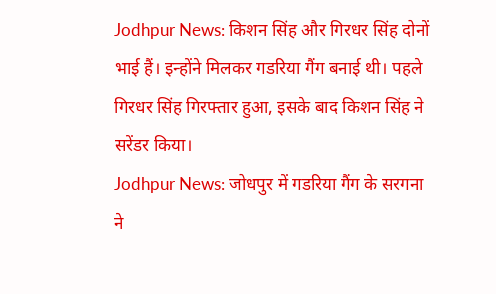Jodhpur News: किशन सिंह और गिरधर सिंह दोनों भाई हैं। इन्होंने मिलकर गडरिया गैंग बनाई थी। पहले गिरधर सिंह गिरफ्तार हुआ, इसके बाद किशन सिंह ने सरेंडर किया।
Jodhpur News: जोधपुर में गडरिया गैंग के सरगना ने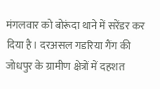मंगलवार को बोरूंदा थाने में सरेंडर कर दिया है। दरअसल गडरिया गैंग की जोधपुर के ग्रामीण क्षेत्रों में दहशत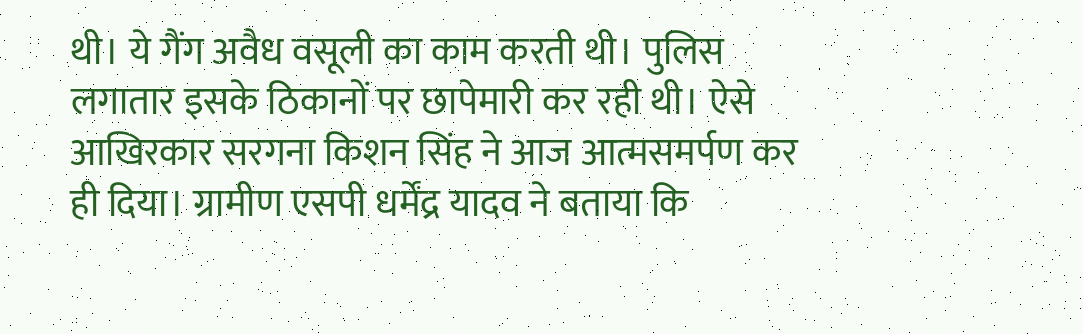थी। ये गैंग अवैध वसूली का काम करती थी। पुलिस लगातार इसके ठिकानों पर छापेमारी कर रही थी। ऐसे आखिरकार सरगना किशन सिंह ने आज आत्मसमर्पण कर ही दिया। ग्रामीण एसपी धर्मेंद्र यादव ने बताया कि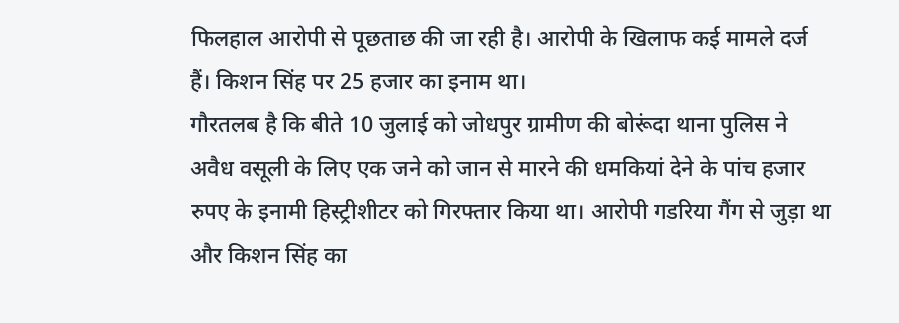फिलहाल आरोपी से पूछताछ की जा रही है। आरोपी के खिलाफ कई मामले दर्ज हैं। किशन सिंह पर 25 हजार का इनाम था।
गौरतलब है कि बीते 10 जुलाई को जोधपुर ग्रामीण की बोरूंदा थाना पुलिस ने अवैध वसूली के लिए एक जने को जान से मारने की धमकियां देने के पांच हजार रुपए के इनामी हिस्ट्रीशीटर को गिरफ्तार किया था। आरोपी गडरिया गैंग से जुड़ा था और किशन सिंह का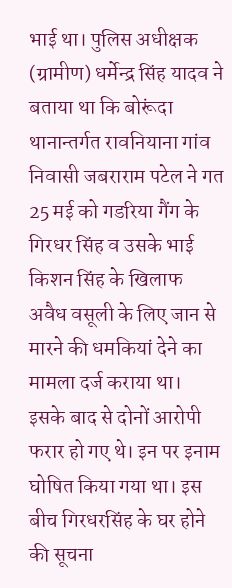भाई था। पुलिस अधीक्षक (ग्रामीण) धर्मेन्द्र सिंह यादव ने बताया था कि बोरूंदा थानान्तर्गत रावनियाना गांव निवासी जबराराम पटेल ने गत 25 मई को गडरिया गैंग के गिरधर सिंह व उसके भाई किशन सिंह के खिलाफ अवैध वसूली के लिए जान से मारने की धमकियां देने का मामला दर्ज कराया था।
इसके बाद से दोनों आरोपी फरार हो गए थे। इन पर इनाम घोषित किया गया था। इस बीच गिरधरसिंह के घर होने की सूचना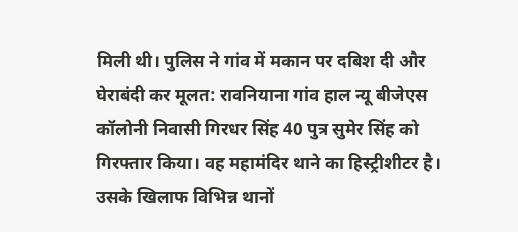मिली थी। पुलिस ने गांव में मकान पर दबिश दी और घेराबंदी कर मूलत: रावनियाना गांव हाल न्यू बीजेएस कॉलोनी निवासी गिरधर सिंह 40 पुत्र सुमेर सिंह को गिरफ्तार किया। वह महामंदिर थाने का हिस्ट्रीशीटर है। उसके खिलाफ विभिन्न थानों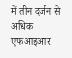में तीन दर्जन से अधिक एफआइआर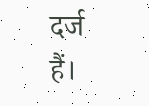दर्ज हैं।